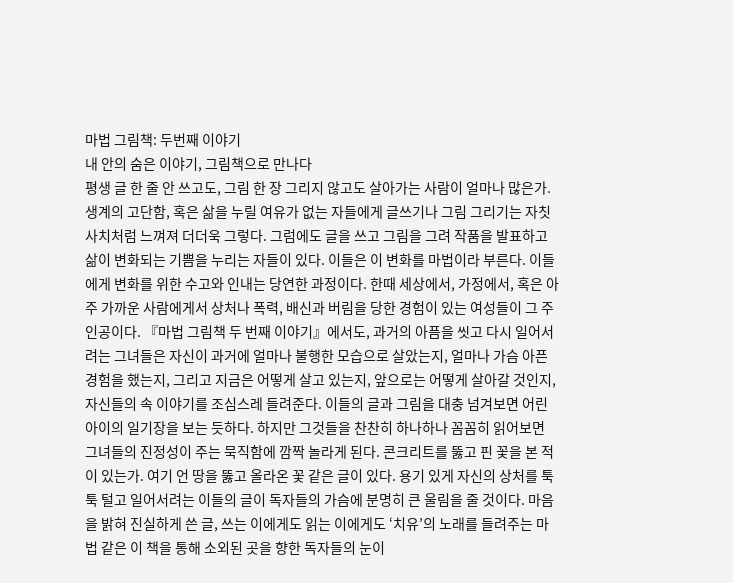마법 그림책: 두번째 이야기
내 안의 숨은 이야기, 그림책으로 만나다
평생 글 한 줄 안 쓰고도, 그림 한 장 그리지 않고도 살아가는 사람이 얼마나 많은가. 생계의 고단함, 혹은 삶을 누릴 여유가 없는 자들에게 글쓰기나 그림 그리기는 자칫 사치처럼 느껴져 더더욱 그렇다. 그럼에도 글을 쓰고 그림을 그려 작품을 발표하고 삶이 변화되는 기쁨을 누리는 자들이 있다. 이들은 이 변화를 마법이라 부른다. 이들에게 변화를 위한 수고와 인내는 당연한 과정이다. 한때 세상에서, 가정에서, 혹은 아주 가까운 사람에게서 상처나 폭력, 배신과 버림을 당한 경험이 있는 여성들이 그 주인공이다. 『마법 그림책 두 번째 이야기』에서도, 과거의 아픔을 씻고 다시 일어서려는 그녀들은 자신이 과거에 얼마나 불행한 모습으로 살았는지, 얼마나 가슴 아픈 경험을 했는지, 그리고 지금은 어떻게 살고 있는지, 앞으로는 어떻게 살아갈 것인지, 자신들의 속 이야기를 조심스레 들려준다. 이들의 글과 그림을 대충 넘겨보면 어린아이의 일기장을 보는 듯하다. 하지만 그것들을 찬찬히 하나하나 꼼꼼히 읽어보면 그녀들의 진정성이 주는 묵직함에 깜짝 놀라게 된다. 콘크리트를 뚫고 핀 꽃을 본 적이 있는가. 여기 언 땅을 뚫고 올라온 꽃 같은 글이 있다. 용기 있게 자신의 상처를 툭툭 털고 일어서려는 이들의 글이 독자들의 가슴에 분명히 큰 울림을 줄 것이다. 마음을 밝혀 진실하게 쓴 글, 쓰는 이에게도 읽는 이에게도 ‘치유’의 노래를 들려주는 마법 같은 이 책을 통해 소외된 곳을 향한 독자들의 눈이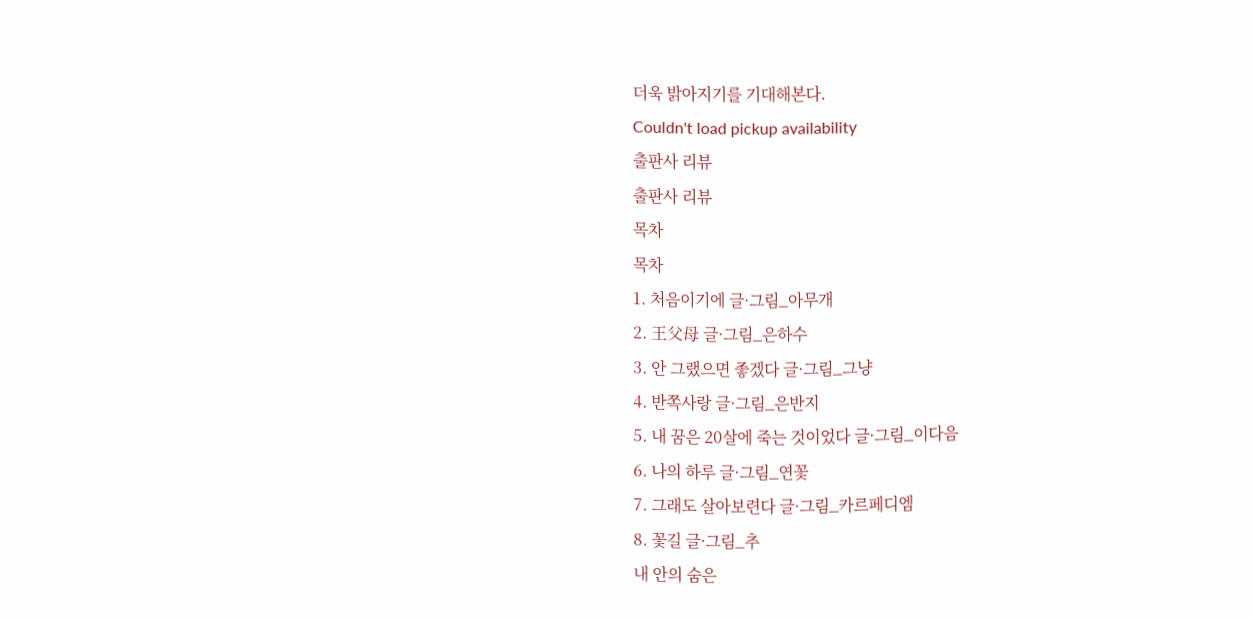더욱 밝아지기를 기대해본다.
Couldn't load pickup availability
출판사 리뷰
출판사 리뷰
목차
목차
1. 처음이기에 글·그림_아무개
2. 王父母 글·그림_은하수
3. 안 그랬으면 좋겠다 글·그림_그냥
4. 반쪽사랑 글·그림_은반지
5. 내 꿈은 20살에 죽는 것이었다 글·그림_이다음
6. 나의 하루 글·그림_연꽃
7. 그래도 살아보련다 글·그림_카르페디엠
8. 꽃길 글·그림_추
내 안의 숨은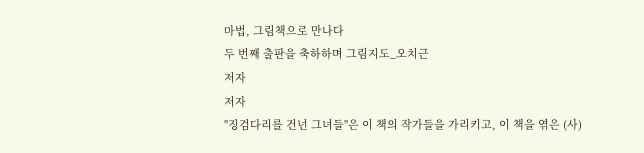마법, 그림책으로 만나다
두 번째 출판을 축하하며 그림지도_오치근
저자
저자
"징검다리를 건넌 그녀들"은 이 책의 작가들을 가리키고, 이 책을 엮은 (사)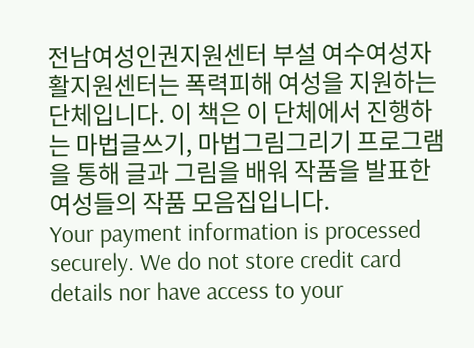전남여성인권지원센터 부설 여수여성자활지원센터는 폭력피해 여성을 지원하는 단체입니다. 이 책은 이 단체에서 진행하는 마법글쓰기, 마법그림그리기 프로그램을 통해 글과 그림을 배워 작품을 발표한 여성들의 작품 모음집입니다.
Your payment information is processed securely. We do not store credit card details nor have access to your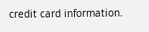credit card information.